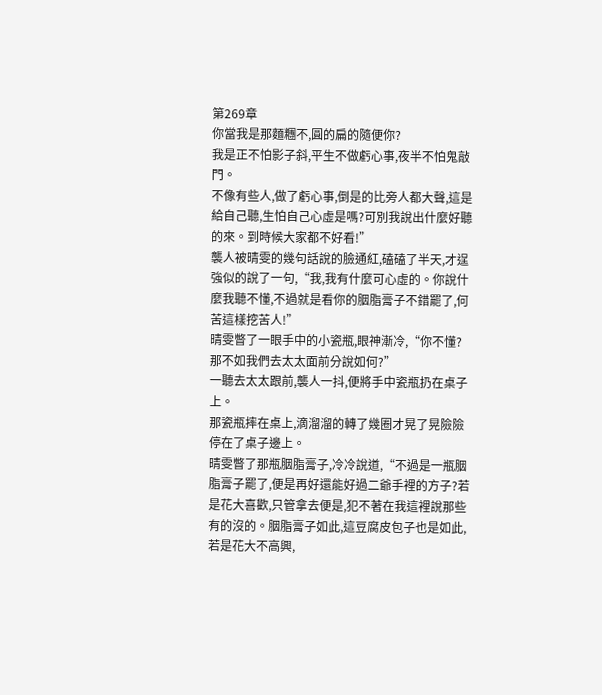第269章
你當我是那麵糰不,圓的扁的隨便你?
我是正不怕影子斜,平生不做虧心事,夜半不怕鬼敲門。
不像有些人,做了虧心事,倒是的比旁人都大聲,這是給自己聽,生怕自己心虛是嗎?可別我說出什麼好聽的來。到時候大家都不好看!”
襲人被晴雯的幾句話說的臉通紅,磕磕了半天,才逞強似的說了一句,“我,我有什麼可心虛的。你說什麼我聽不懂,不過就是看你的胭脂膏子不錯罷了,何苦這樣挖苦人!”
晴雯瞥了一眼手中的小瓷瓶,眼神漸冷,“你不懂?那不如我們去太太面前分說如何?”
一聽去太太跟前,襲人一抖,便將手中瓷瓶扔在桌子上。
那瓷瓶摔在桌上,滴溜溜的轉了幾圈才晃了晃險險停在了桌子邊上。
晴雯瞥了那瓶胭脂膏子,冷冷說道,“不過是一瓶胭脂膏子罷了,便是再好還能好過二爺手裡的方子?若是花大喜歡,只管拿去便是,犯不著在我這裡說那些有的沒的。胭脂膏子如此,這豆腐皮包子也是如此,若是花大不高興,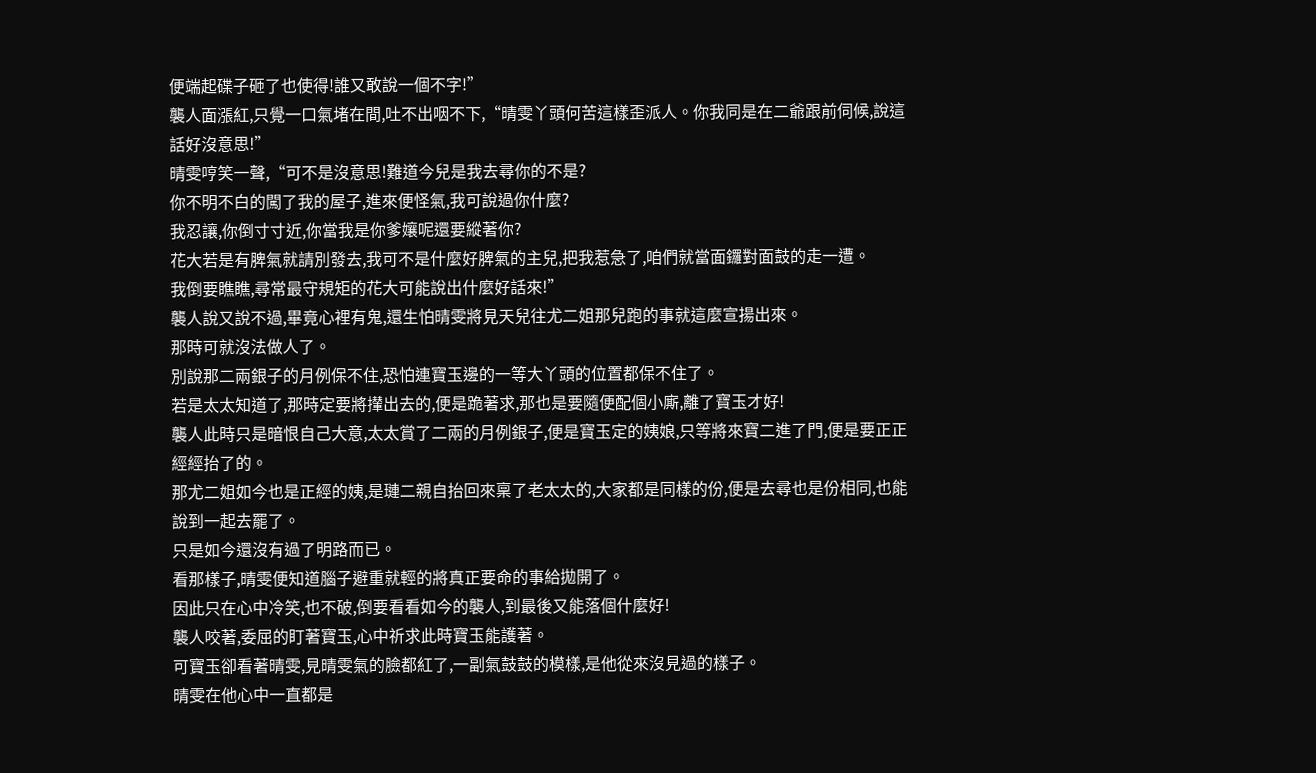便端起碟子砸了也使得!誰又敢說一個不字!”
襲人面漲紅,只覺一口氣堵在間,吐不出咽不下,“晴雯丫頭何苦這樣歪派人。你我同是在二爺跟前伺候,說這話好沒意思!”
晴雯哼笑一聲,“可不是沒意思!難道今兒是我去尋你的不是?
你不明不白的闖了我的屋子,進來便怪氣,我可說過你什麼?
我忍讓,你倒寸寸近,你當我是你爹孃呢還要縱著你?
花大若是有脾氣就請別發去,我可不是什麼好脾氣的主兒,把我惹急了,咱們就當面鑼對面鼓的走一遭。
我倒要瞧瞧,尋常最守規矩的花大可能說出什麼好話來!”
襲人說又說不過,畢竟心裡有鬼,還生怕晴雯將見天兒往尤二姐那兒跑的事就這麼宣揚出來。
那時可就沒法做人了。
別說那二兩銀子的月例保不住,恐怕連寶玉邊的一等大丫頭的位置都保不住了。
若是太太知道了,那時定要將攆出去的,便是跪著求,那也是要隨便配個小廝,離了寶玉才好!
襲人此時只是暗恨自己大意,太太賞了二兩的月例銀子,便是寶玉定的姨娘,只等將來寶二進了門,便是要正正經經抬了的。
那尤二姐如今也是正經的姨,是璉二親自抬回來稟了老太太的,大家都是同樣的份,便是去尋也是份相同,也能說到一起去罷了。
只是如今還沒有過了明路而已。
看那樣子,晴雯便知道腦子避重就輕的將真正要命的事給拋開了。
因此只在心中冷笑,也不破,倒要看看如今的襲人,到最後又能落個什麼好!
襲人咬著,委屈的盯著寶玉,心中祈求此時寶玉能護著。
可寶玉卻看著晴雯,見晴雯氣的臉都紅了,一副氣鼓鼓的模樣,是他從來沒見過的樣子。
晴雯在他心中一直都是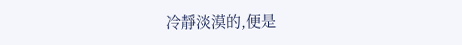冷靜淡漠的,便是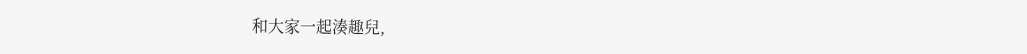和大家一起湊趣兒,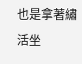也是拿著繡活坐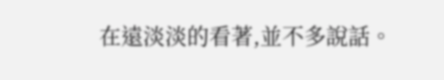在遠淡淡的看著,並不多說話。